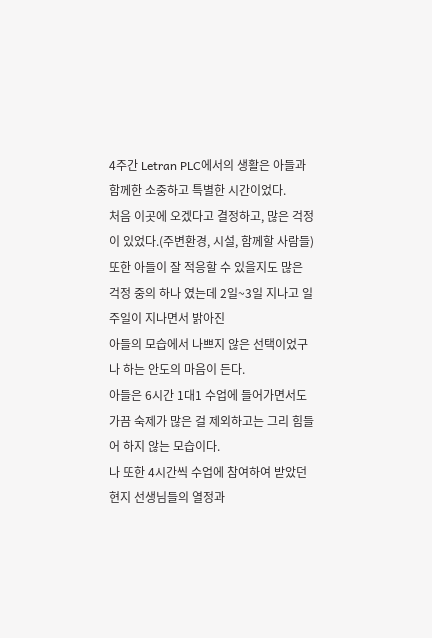4주간 Letran PLC에서의 생활은 아들과 함께한 소중하고 특별한 시간이었다.
처음 이곳에 오겠다고 결정하고, 많은 걱정이 있었다.(주변환경, 시설, 함께할 사람들)
또한 아들이 잘 적응할 수 있을지도 많은 걱정 중의 하나 였는데 2일~3일 지나고 일주일이 지나면서 밝아진
아들의 모습에서 나쁘지 않은 선택이었구나 하는 안도의 마음이 든다.
아들은 6시간 1대1 수업에 들어가면서도 가끔 숙제가 많은 걸 제외하고는 그리 힘들어 하지 않는 모습이다.
나 또한 4시간씩 수업에 참여하여 받았던 현지 선생님들의 열정과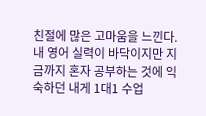친절에 많은 고마움을 느낀다.
내 영어 실력이 바닥이지만 지금까지 혼자 공부하는 것에 익숙하던 내게 1대1 수업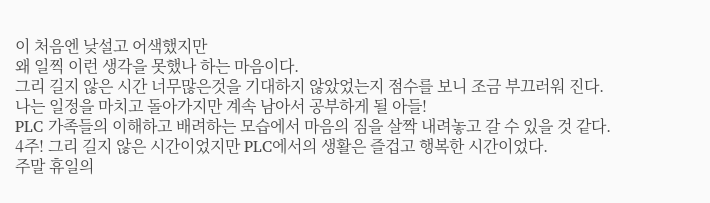이 처음엔 낮설고 어색했지만
왜 일찍 이런 생각을 못했나 하는 마음이다.
그리 길지 않은 시간 너무많은것을 기대하지 않았었는지 점수를 보니 조금 부끄러워 진다.
나는 일정을 마치고 돌아가지만 계속 남아서 공부하게 될 아들!
PLC 가족들의 이해하고 배려하는 모습에서 마음의 짐을 살짝 내려놓고 갈 수 있을 것 같다.
4주! 그리 길지 않은 시간이었지만 PLC에서의 생활은 즐겁고 행복한 시간이었다.
주말 휴일의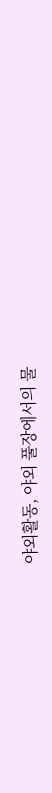야외활동, 야외 풀장에서의 물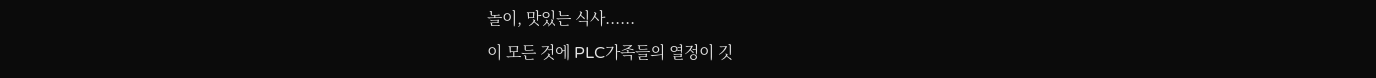놀이, 맛있는 식사......
이 모든 것에 PLC가족들의 열정이 깃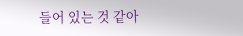들어 있는 것 같아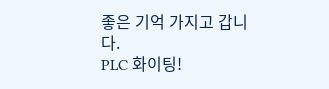좋은 기억 가지고 갑니다.
PLC 화이팅!